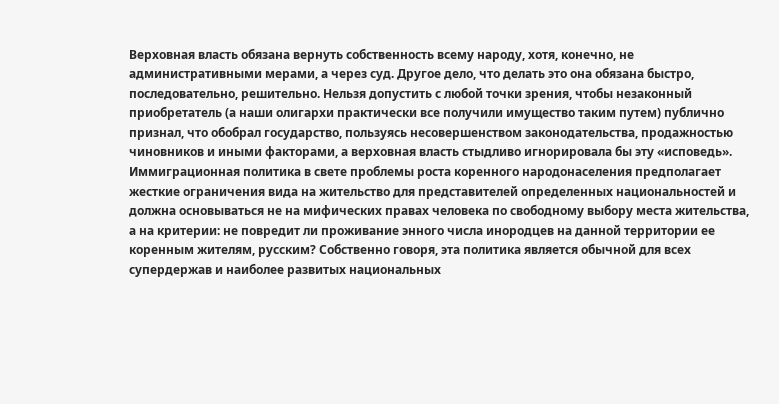Верховная власть обязана вернуть собственность всему народу, хотя, конечно, не административными мерами, а через суд. Другое дело, что делать это она обязана быстро, последовательно, решительно. Нельзя допустить с любой точки зрения, чтобы незаконный приобретатель (а наши олигархи практически все получили имущество таким путем) публично признал, что обобрал государство, пользуясь несовершенством законодательства, продажностью чиновников и иными факторами, а верховная власть стыдливо игнорировала бы эту «исповедь».
Иммиграционная политика в свете проблемы роста коренного народонаселения предполагает жесткие ограничения вида на жительство для представителей определенных национальностей и должна основываться не на мифических правах человека по свободному выбору места жительства, а на критерии: не повредит ли проживание энного числа инородцев на данной территории ее коренным жителям, русским? Собственно говоря, эта политика является обычной для всех супердержав и наиболее развитых национальных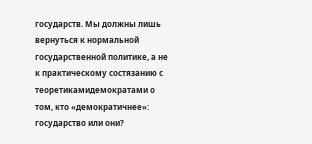государств. Мы должны лишь вернуться к нормальной государственной политике, а не к практическому состязанию с теоретикамидемократами о том, кто «демократичнее»: государство или они?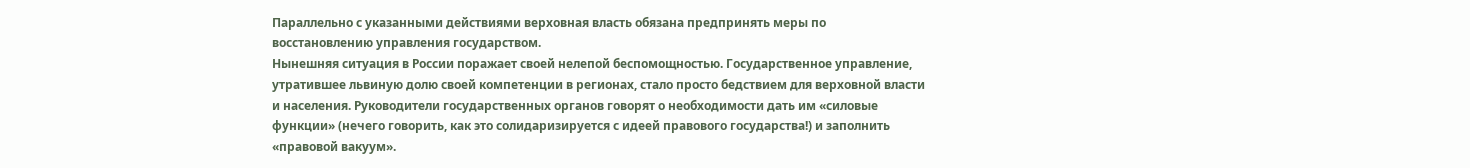Параллельно с указанными действиями верховная власть обязана предпринять меры по восстановлению управления государством.
Нынешняя ситуация в России поражает своей нелепой беспомощностью. Государственное управление, утратившее львиную долю своей компетенции в регионах, стало просто бедствием для верховной власти и населения. Руководители государственных органов говорят о необходимости дать им «силовые функции» (нечего говорить, как это солидаризируется с идеей правового государства!) и заполнить «правовой вакуум».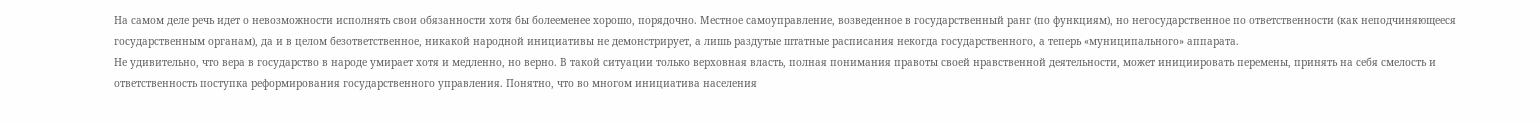На самом деле речь идет о невозможности исполнять свои обязанности хотя бы болееменее хорошо, порядочно. Местное самоуправление, возведенное в государственный ранг (по функциям), но негосударственное по ответственности (как неподчиняющееся государственным органам), да и в целом безответственное, никакой народной инициативы не демонстрирует, а лишь раздутые штатные расписания некогда государственного, а теперь «муниципального» аппарата.
Не удивительно, что вера в государство в народе умирает хотя и медленно, но верно. В такой ситуации только верховная власть, полная понимания правоты своей нравственной деятельности, может инициировать перемены, принять на себя смелость и ответственность поступка реформирования государственного управления. Понятно, что во многом инициатива населения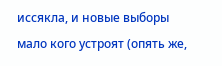иссякла, и новые выборы мало кого устроят (опять же,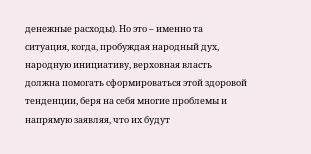денежные расходы). Но это – именно та ситуация, когда, пробуждая народный дух, народную инициативу, верховная власть должна помогать сформироваться этой здоровой тенденции, беря на себя многие проблемы и напрямую заявляя, что их будут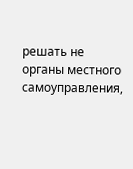решать не органы местного самоуправления,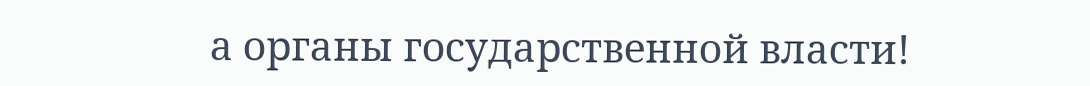а органы государственной власти!